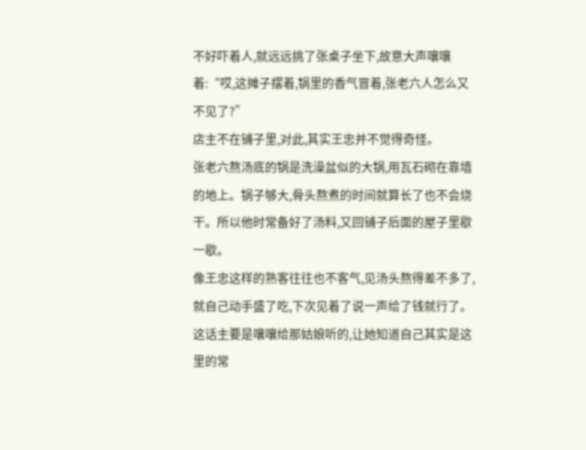不好吓着人,就远远挑了张桌子坐下,故意大声嚷嚷着:“哎,这摊子摆着,锅里的香气冒着,张老六人怎么又不见了?”
店主不在铺子里,对此,其实王忠并不觉得奇怪。
张老六熬汤底的锅是洗澡盆似的大锅,用瓦石砌在靠墙的地上。锅子够大,骨头熬煮的时间就算长了也不会烧干。所以他时常备好了汤料,又回铺子后面的屋子里歇一歇。
像王忠这样的熟客往往也不客气,见汤头熬得差不多了,就自己动手盛了吃,下次见着了说一声给了钱就行了。这话主要是嚷嚷给那姑娘听的,让她知道自己其实是这里的常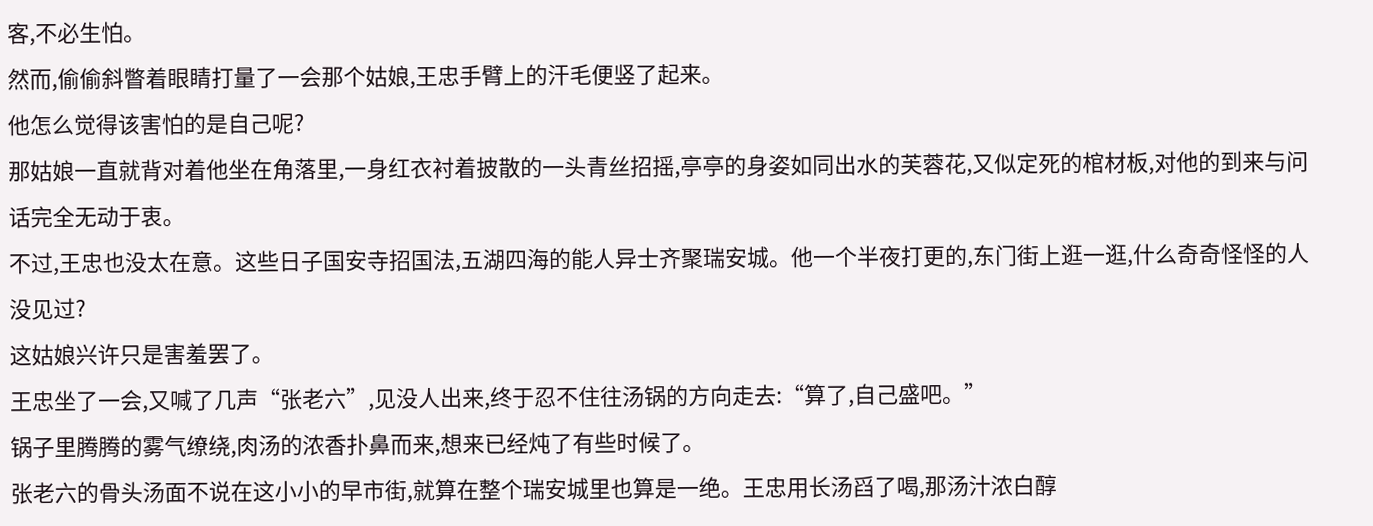客,不必生怕。
然而,偷偷斜瞥着眼睛打量了一会那个姑娘,王忠手臂上的汗毛便竖了起来。
他怎么觉得该害怕的是自己呢?
那姑娘一直就背对着他坐在角落里,一身红衣衬着披散的一头青丝招摇,亭亭的身姿如同出水的芙蓉花,又似定死的棺材板,对他的到来与问话完全无动于衷。
不过,王忠也没太在意。这些日子国安寺招国法,五湖四海的能人异士齐聚瑞安城。他一个半夜打更的,东门街上逛一逛,什么奇奇怪怪的人没见过?
这姑娘兴许只是害羞罢了。
王忠坐了一会,又喊了几声“张老六”,见没人出来,终于忍不住往汤锅的方向走去:“算了,自己盛吧。”
锅子里腾腾的雾气缭绕,肉汤的浓香扑鼻而来,想来已经炖了有些时候了。
张老六的骨头汤面不说在这小小的早市街,就算在整个瑞安城里也算是一绝。王忠用长汤舀了喝,那汤汁浓白醇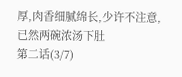厚,肉香细腻绵长,少许不注意,已然两碗浓汤下肚
第二话(3/7)